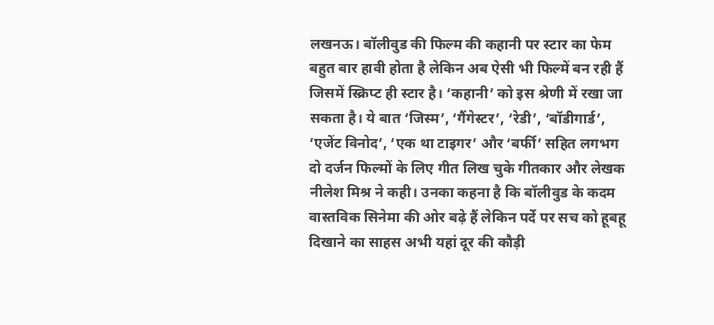लखनऊ। बॉलीवुड की फिल्म की कहानी पर स्टार का फेम बहुत बार हावी होता है लेकिन अब ऐसी भी फिल्में बन रही हैं जिसमें स्क्रिप्ट ही स्टार है। ‘कहानी’ को इस श्रेणी में रखा जा सकता है। ये बात ‘जिस्म’, ‘गैंगेस्टर’, ‘रेडी’, ‘बॉडीगार्ड’, ‘एजेंट विनोद’, ‘एक था टाइगर’ और ‘बर्फी’ सहित लगभग दो दर्जन फिल्मों के लिए गीत लिख चुके गीतकार और लेखक नीलेश मिश्र ने कही। उनका कहना है कि बॉलीवुड के कदम वास्तविक सिनेमा की ओर बढ़े हैं लेकिन पर्दे पर सच को हूबहू दिखाने का साहस अभी यहां दूर की कौड़ी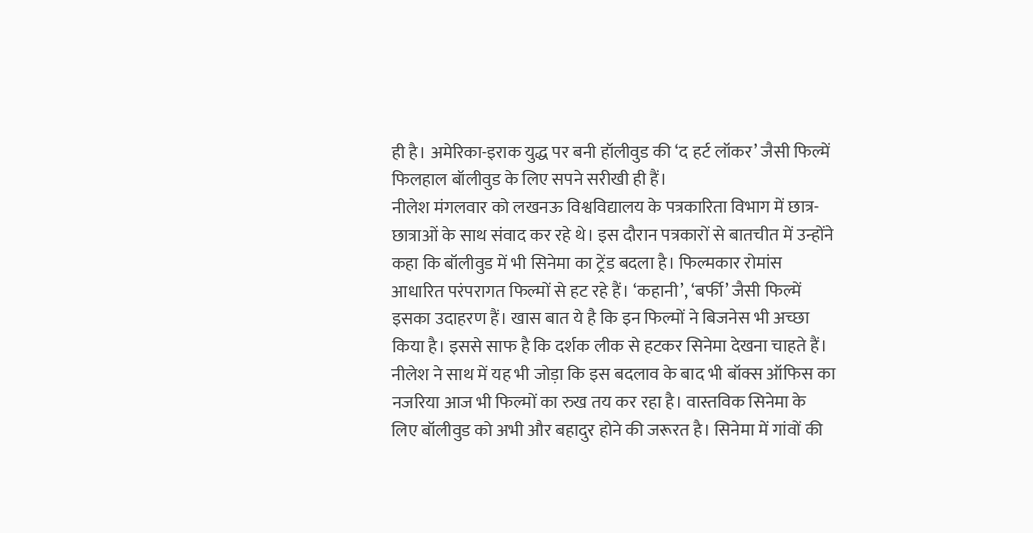ही है। अमेरिका-इराक युद्ध पर बनी हॉलीवुड की ‘द हर्ट लॉकर’ जैसी फिल्में फिलहाल बॉलीवुड के लिए सपने सरीखी ही हैं।
नीलेश मंगलवार को लखनऊ विश्वविद्यालय के पत्रकारिता विभाग में छात्र-छात्राओं के साथ संवाद कर रहे थे। इस दौरान पत्रकारों से बातचीत में उन्होंने कहा कि बॉलीवुड में भी सिनेमा का ट्रेंड बदला है। फिल्मकार रोमांस आधारित परंपरागत फिल्मों से हट रहे हैं। ‘कहानी’, ‘बर्फी’ जैसी फिल्में इसका उदाहरण हैं। खास बात ये है कि इन फिल्मों ने बिजनेस भी अच्छा किया है। इससे साफ है कि दर्शक लीक से हटकर सिनेमा देखना चाहते हैं। नीलेश ने साथ में यह भी जोड़ा कि इस बदलाव के बाद भी बॉक्स ऑफिस का नजरिया आज भी फिल्मों का रुख तय कर रहा है। वास्तविक सिनेमा के लिए बॉलीवुड को अभी और बहादुर होने की जरूरत है। सिनेमा में गांवों की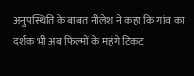अनुपस्थिति के बाबत नीलेश ने कहा कि गांव का दर्शक भी अब फिल्मों के महंगे टिकट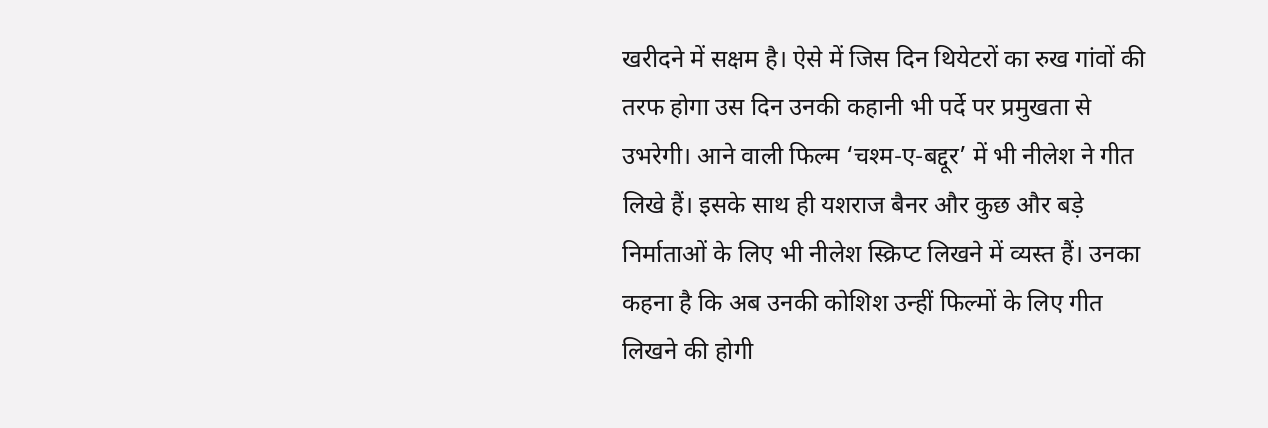खरीदने में सक्षम है। ऐसे में जिस दिन थियेटरों का रुख गांवों की तरफ होगा उस दिन उनकी कहानी भी पर्दे पर प्रमुखता से उभरेगी। आने वाली फिल्म ‘चश्म-ए-बद्दूर’ में भी नीलेश ने गीत लिखे हैं। इसके साथ ही यशराज बैनर और कुछ और बड़े निर्माताओं के लिए भी नीलेश स्क्रिप्ट लिखने में व्यस्त हैं। उनका कहना है कि अब उनकी कोशिश उन्हीं फिल्मों के लिए गीत लिखने की होगी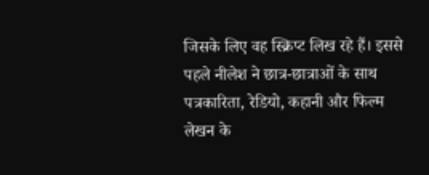जिसके लिए वह स्क्रिप्ट लिख रहे हैं। इससे पहले नीलेश ने छात्र-छात्राओं के साथ पत्रकारिता, रेडियो, कहानी और फिल्म लेखन के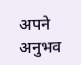अपने अनुभव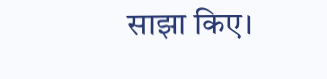साझा किए।